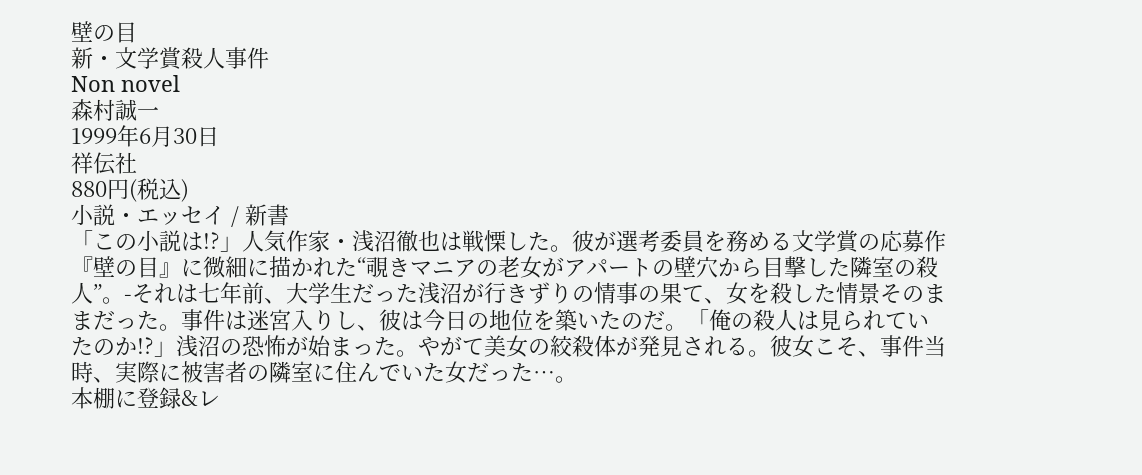壁の目
新・文学賞殺人事件
Non novel
森村誠一
1999年6月30日
祥伝社
880円(税込)
小説・エッセイ / 新書
「この小説は!?」人気作家・浅沼徹也は戦慄した。彼が選考委員を務める文学賞の応募作『壁の目』に微細に描かれた“覗きマニアの老女がアパートの壁穴から目撃した隣室の殺人”。-それは七年前、大学生だった浅沼が行きずりの情事の果て、女を殺した情景そのままだった。事件は迷宮入りし、彼は今日の地位を築いたのだ。「俺の殺人は見られていたのか!?」浅沼の恐怖が始まった。やがて美女の絞殺体が発見される。彼女こそ、事件当時、実際に被害者の隣室に住んでいた女だった…。
本棚に登録&レ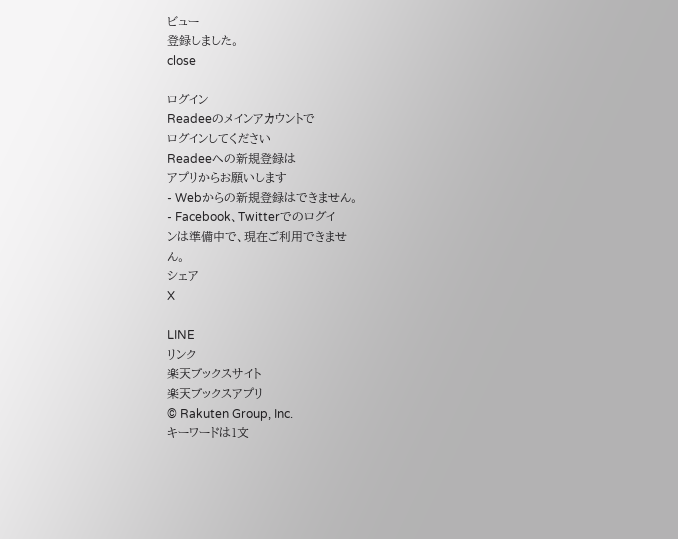ビュー
登録しました。
close

ログイン
Readeeのメインアカウントで
ログインしてください
Readeeへの新規登録は
アプリからお願いします
- Webからの新規登録はできません。
- Facebook、Twitterでのログイ
ンは準備中で、現在ご利用できませ
ん。
シェア
X

LINE
リンク
楽天ブックスサイト
楽天ブックスアプリ
© Rakuten Group, Inc.
キーワードは1文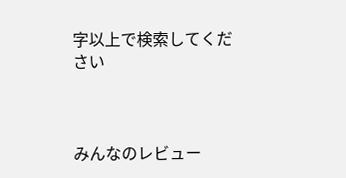字以上で検索してください



みんなのレビュー